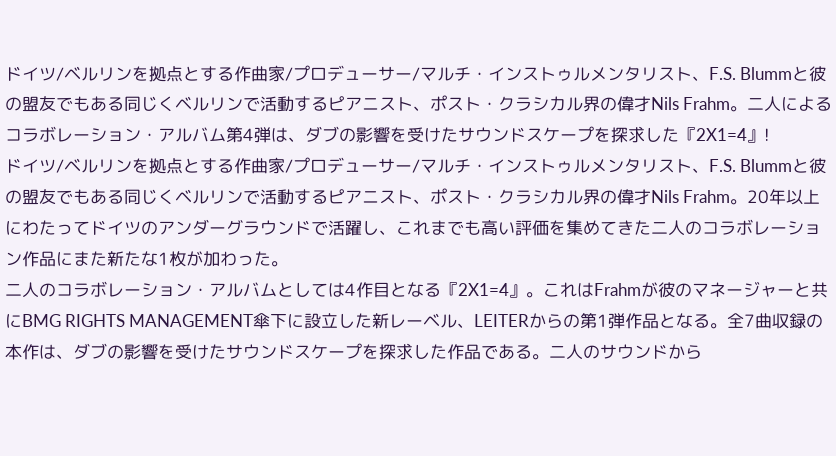ドイツ/ベルリンを拠点とする作曲家/プロデューサー/マルチ・インストゥルメンタリスト、F.S. Blummと彼の盟友でもある同じくベルリンで活動するピアニスト、ポスト・クラシカル界の偉才Nils Frahm。二人によるコラボレーション・アルバム第4弾は、ダブの影響を受けたサウンドスケープを探求した『2X1=4』!
ドイツ/ベルリンを拠点とする作曲家/プロデューサー/マルチ・インストゥルメンタリスト、F.S. Blummと彼の盟友でもある同じくベルリンで活動するピアニスト、ポスト・クラシカル界の偉才Nils Frahm。20年以上にわたってドイツのアンダーグラウンドで活躍し、これまでも高い評価を集めてきた二人のコラボレーション作品にまた新たな1枚が加わった。
二人のコラボレーション・アルバムとしては4作目となる『2X1=4』。これはFrahmが彼のマネージャーと共にBMG RIGHTS MANAGEMENT傘下に設立した新レーベル、LEITERからの第1弾作品となる。全7曲収録の本作は、ダブの影響を受けたサウンドスケープを探求した作品である。二人のサウンドから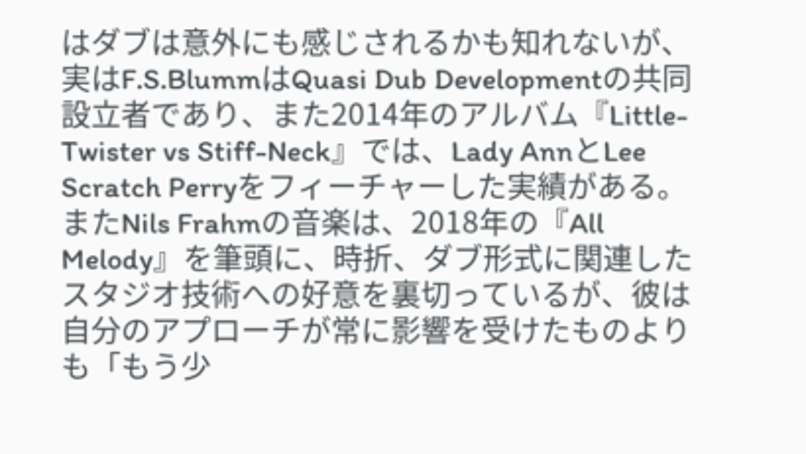はダブは意外にも感じされるかも知れないが、実はF.S.BlummはQuasi Dub Developmentの共同設立者であり、また2014年のアルバム『Little-Twister vs Stiff-Neck』では、Lady AnnとLee Scratch Perryをフィーチャーした実績がある。またNils Frahmの音楽は、2018年の『All Melody』を筆頭に、時折、ダブ形式に関連したスタジオ技術への好意を裏切っているが、彼は自分のアプローチが常に影響を受けたものよりも「もう少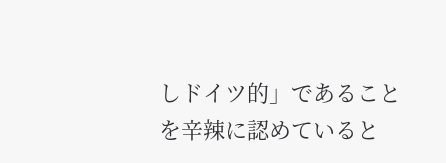しドイツ的」であることを辛辣に認めていると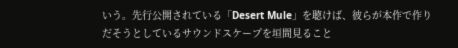いう。先行公開されている「Desert Mule」を聴けば、彼らが本作で作りだそうとしているサウンドスケープを垣間見ること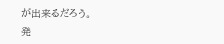が出来るだろう。
発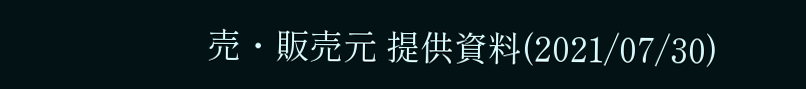売・販売元 提供資料(2021/07/30)